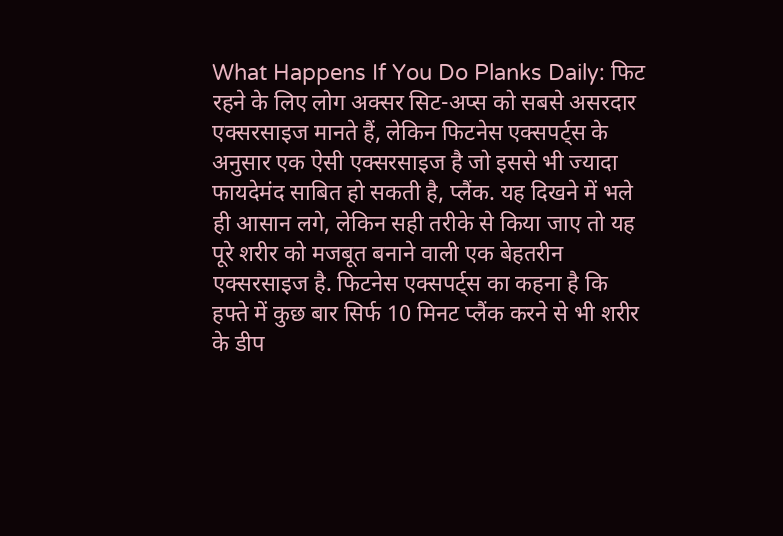What Happens If You Do Planks Daily: फिट रहने के लिए लोग अक्सर सिट-अप्स को सबसे असरदार एक्सरसाइज मानते हैं, लेकिन फिटनेस एक्सपर्ट्स के अनुसार एक ऐसी एक्सरसाइज है जो इससे भी ज्यादा फायदेमंद साबित हो सकती है, प्लैंक. यह दिखने में भले ही आसान लगे, लेकिन सही तरीके से किया जाए तो यह पूरे शरीर को मजबूत बनाने वाली एक बेहतरीन एक्सरसाइज है. फिटनेस एक्सपर्ट्स का कहना है कि हफ्ते में कुछ बार सिर्फ 10 मिनट प्लैंक करने से भी शरीर के डीप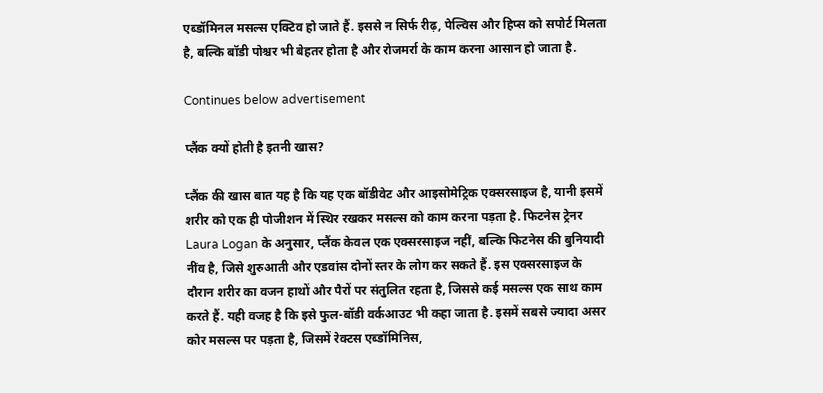एब्डॉमिनल मसल्स एक्टिव हो जाते हैं. इससे न सिर्फ रीढ़, पेल्विस और हिप्स को सपोर्ट मिलता है, बल्कि बॉडी पोश्चर भी बेहतर होता है और रोजमर्रा के काम करना आसान हो जाता है.

Continues below advertisement

प्लैंक क्यों होती है इतनी खास?

प्लैंक की खास बात यह है कि यह एक बॉडीवेट और आइसोमेट्रिक एक्सरसाइज है, यानी इसमें शरीर को एक ही पोजीशन में स्थिर रखकर मसल्स को काम करना पड़ता है. फिटनेस ट्रेनर Laura Logan के अनुसार, प्लैंक केवल एक एक्सरसाइज नहीं, बल्कि फिटनेस की बुनियादी नींव है, जिसे शुरुआती और एडवांस दोनों स्तर के लोग कर सकते हैं. इस एक्सरसाइज के दौरान शरीर का वजन हाथों और पैरों पर संतुलित रहता है, जिससे कई मसल्स एक साथ काम करते हैं. यही वजह है कि इसे फुल-बॉडी वर्कआउट भी कहा जाता है. इसमें सबसे ज्यादा असर कोर मसल्स पर पड़ता है, जिसमें रेक्टस एब्डॉमिनिस,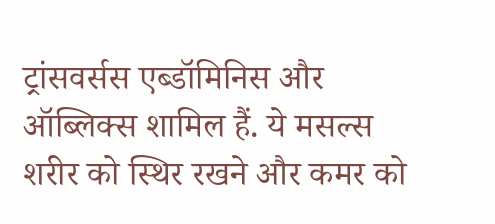ट्रांसवर्सस एब्डॉमिनिस और ऑब्लिक्स शामिल हैं. ये मसल्स शरीर को स्थिर रखने और कमर को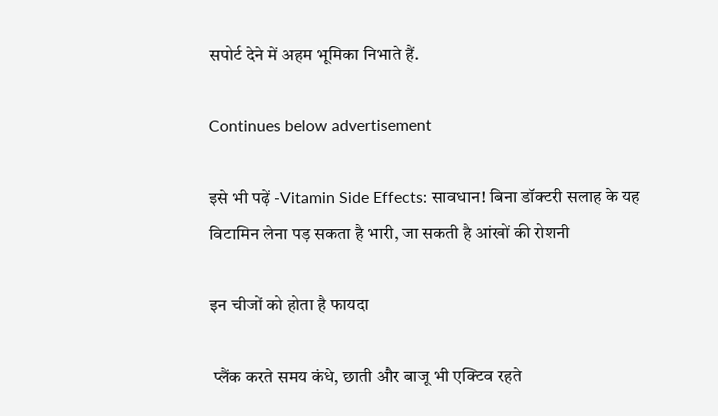सपोर्ट देने में अहम भूमिका निभाते हैं.

Continues below advertisement

इसे भी पढ़ें -Vitamin Side Effects: सावधान! बिना डॉक्टरी सलाह के यह विटामिन लेना पड़ सकता है भारी, जा सकती है आंखों की रोशनी

इन चीजों को होता है फायदा

 प्लैंक करते समय कंधे, छाती और बाजू भी एक्टिव रहते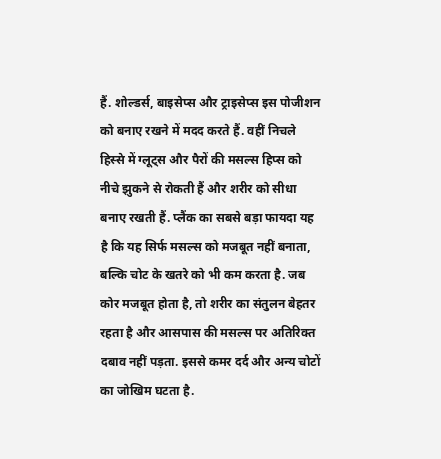हैं. शोल्डर्स, बाइसेप्स और ट्राइसेप्स इस पोजीशन को बनाए रखने में मदद करते हैं. वहीं निचले हिस्से में ग्लूट्स और पैरों की मसल्स हिप्स को नीचे झुकने से रोकती हैं और शरीर को सीधा बनाए रखती हैं. प्लैंक का सबसे बड़ा फायदा यह है कि यह सिर्फ मसल्स को मजबूत नहीं बनाता, बल्कि चोट के खतरे को भी कम करता है. जब कोर मजबूत होता है, तो शरीर का संतुलन बेहतर रहता है और आसपास की मसल्स पर अतिरिक्त दबाव नहीं पड़ता. इससे कमर दर्द और अन्य चोटों का जोखिम घटता है.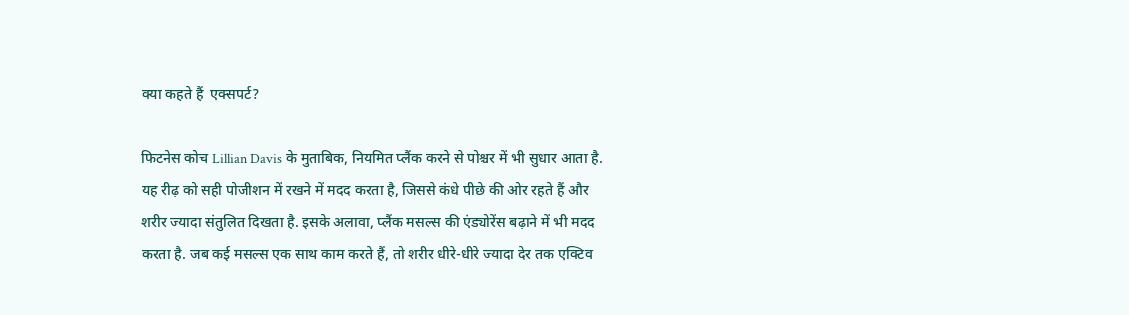क्या कहते हैं  एक्सपर्ट?

फिटनेस कोच Lillian Davis के मुताबिक, नियमित प्लैंक करने से पोश्चर में भी सुधार आता है. यह रीढ़ को सही पोजीशन में रखने में मदद करता है, जिससे कंधे पीछे की ओर रहते हैं और शरीर ज्यादा संतुलित दिखता है. इसके अलावा, प्लैंक मसल्स की एंड्योरेंस बढ़ाने में भी मदद करता है. जब कई मसल्स एक साथ काम करते हैं, तो शरीर धीरे-धीरे ज्यादा देर तक एक्टिव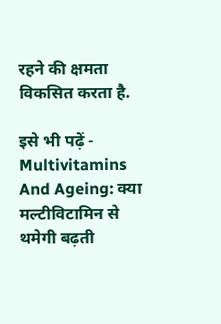रहने की क्षमता विकसित करता है.

इसे भी पढ़ें - Multivitamins And Ageing: क्या मल्टीविटामिन से थमेगी बढ़ती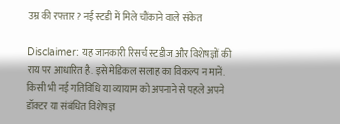उम्र की रफ्तार? नई स्टडी में मिले चौंकाने वाले संकेत

Disclaimer: यह जानकारी रिसर्च स्टडीज और विशेषज्ञों की राय पर आधारित है. इसे मेडिकल सलाह का विकल्प न मानें. किसी भी नई गतिविधि या व्यायाम को अपनाने से पहले अपने डॉक्टर या संबंधित विशेषज्ञ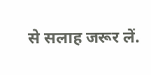से सलाह जरूर लें.